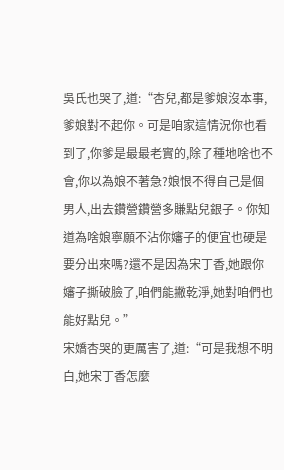吳氏也哭了,道:“杏兒,都是爹娘沒本事,爹娘對不起你。可是咱家這情況你也看到了,你爹是最最老實的,除了種地啥也不會,你以為娘不著急?娘恨不得自己是個男人,出去鑽營鑽營多賺點兒銀子。你知道為啥娘寧願不沾你嬸子的便宜也硬是要分出來嗎?還不是因為宋丁香,她跟你嬸子撕破臉了,咱們能撇乾淨,她對咱們也能好點兒。”
宋嬌杏哭的更厲害了,道:“可是我想不明白,她宋丁香怎麼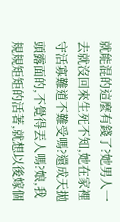就能混的這麼有錢了?她男人一去就沒回來生死不知,她在家裡守活寡難道不難受嗎?還成天拋頭露面的,不覺得丟人嗎?娘,我規規矩矩的活著,就想以後嫁個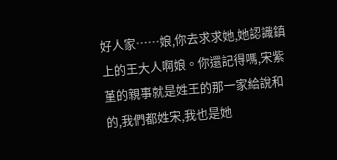好人家……娘,你去求求她,她認識鎮上的王大人啊娘。你還記得嗎,宋紫堇的親事就是姓王的那一家給說和的,我們都姓宋,我也是她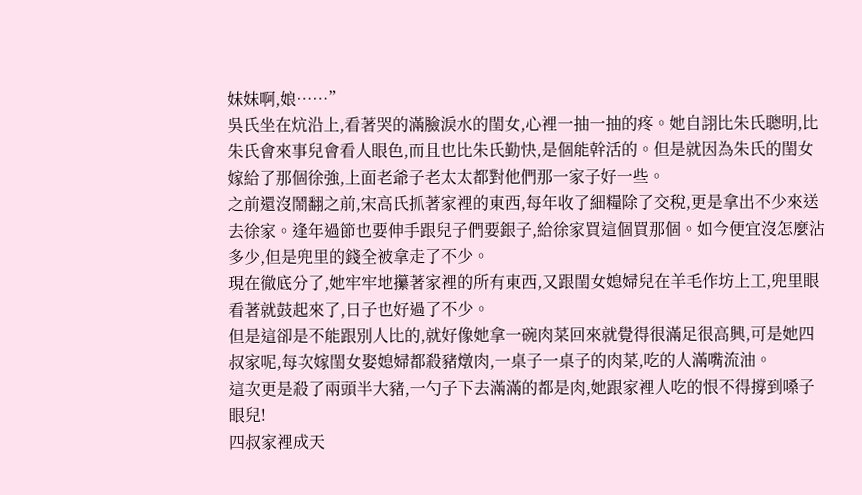妹妹啊,娘……”
吳氏坐在炕沿上,看著哭的滿臉淚水的閨女,心裡一抽一抽的疼。她自詡比朱氏聰明,比朱氏會來事兒會看人眼色,而且也比朱氏勤快,是個能幹活的。但是就因為朱氏的閨女嫁給了那個徐強,上面老爺子老太太都對他們那一家子好一些。
之前還沒鬧翻之前,宋高氏抓著家裡的東西,每年收了細糧除了交稅,更是拿出不少來送去徐家。逢年過節也要伸手跟兒子們要銀子,給徐家買這個買那個。如今便宜沒怎麼沾多少,但是兜里的錢全被拿走了不少。
現在徹底分了,她牢牢地攥著家裡的所有東西,又跟閨女媳婦兒在羊毛作坊上工,兜里眼看著就鼓起來了,日子也好過了不少。
但是這卻是不能跟別人比的,就好像她拿一碗肉菜回來就覺得很滿足很高興,可是她四叔家呢,每次嫁閨女娶媳婦都殺豬燉肉,一桌子一桌子的肉菜,吃的人滿嘴流油。
這次更是殺了兩頭半大豬,一勺子下去滿滿的都是肉,她跟家裡人吃的恨不得撐到嗓子眼兒!
四叔家裡成天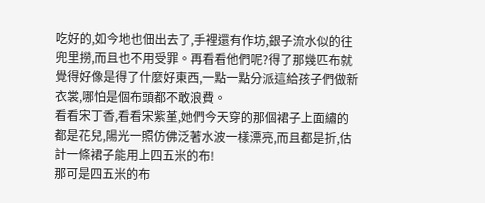吃好的,如今地也佃出去了,手裡還有作坊,銀子流水似的往兜里撈,而且也不用受罪。再看看他們呢?得了那幾匹布就覺得好像是得了什麼好東西,一點一點分派這給孩子們做新衣裳,哪怕是個布頭都不敢浪費。
看看宋丁香,看看宋紫堇,她們今天穿的那個裙子上面繡的都是花兒,陽光一照仿佛泛著水波一樣漂亮,而且都是折,估計一條裙子能用上四五米的布!
那可是四五米的布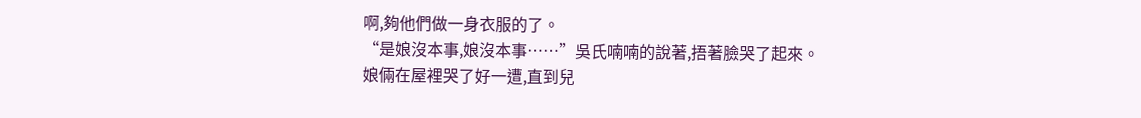啊,夠他們做一身衣服的了。
“是娘沒本事,娘沒本事……”吳氏喃喃的說著,捂著臉哭了起來。
娘倆在屋裡哭了好一遭,直到兒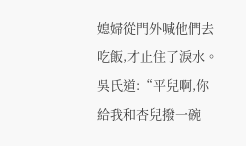媳婦從門外喊他們去吃飯,才止住了淚水。吳氏道:“平兒啊,你給我和杏兒撥一碗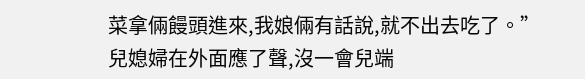菜拿倆饅頭進來,我娘倆有話說,就不出去吃了。”
兒媳婦在外面應了聲,沒一會兒端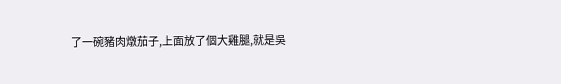了一碗豬肉燉茄子,上面放了個大雞腿,就是吳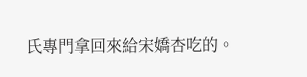氏專門拿回來給宋嬌杏吃的。